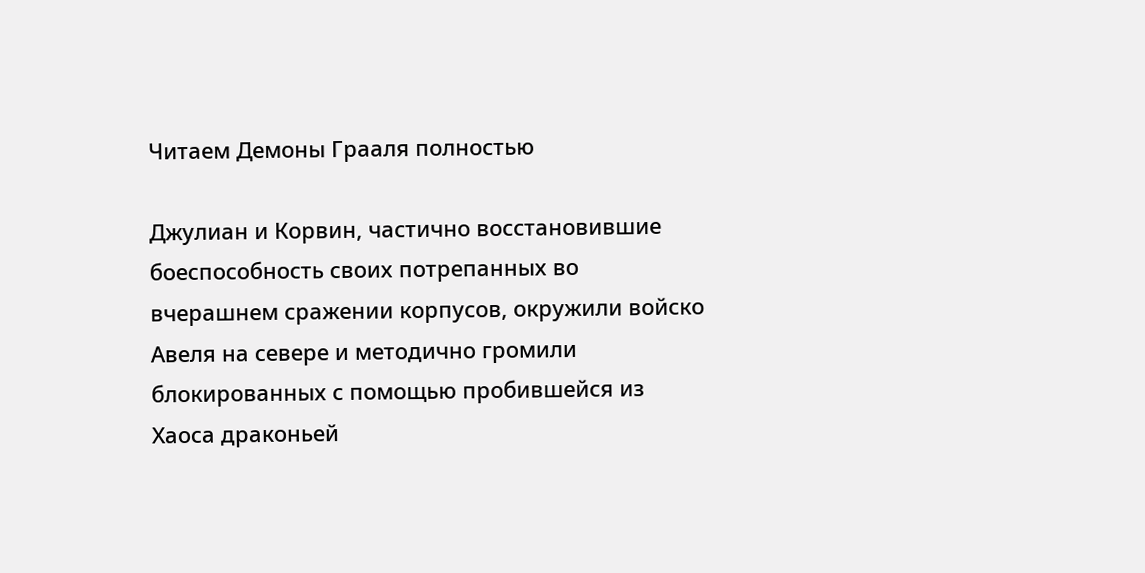Читаем Демоны Грааля полностью

Джулиан и Корвин, частично восстановившие боеспособность своих потрепанных во вчерашнем сражении корпусов, окружили войско Авеля на севере и методично громили блокированных с помощью пробившейся из Хаоса драконьей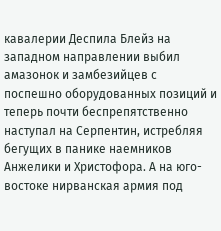кавалерии Деспила Блейз на западном направлении выбил амазонок и замбезийцев с поспешно оборудованных позиций и теперь почти беспрепятственно наступал на Серпентин, истребляя бегущих в панике наемников Анжелики и Христофора. А на юго-востоке нирванская армия под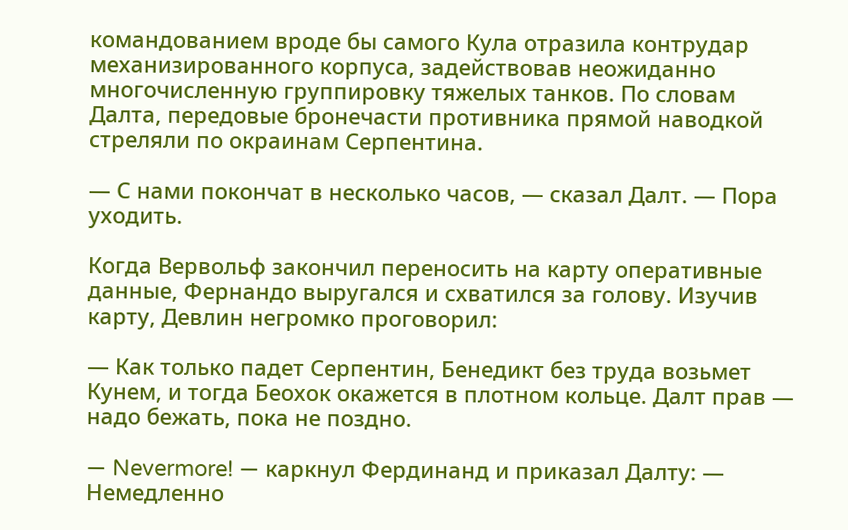командованием вроде бы самого Кула отразила контрудар механизированного корпуса, задействовав неожиданно многочисленную группировку тяжелых танков. По словам Далта, передовые бронечасти противника прямой наводкой стреляли по окраинам Серпентина.

— С нами покончат в несколько часов, — сказал Далт. — Пора уходить.

Когда Вервольф закончил переносить на карту оперативные данные, Фернандо выругался и схватился за голову. Изучив карту, Девлин негромко проговорил:

— Как только падет Серпентин, Бенедикт без труда возьмет Кунем, и тогда Беохок окажется в плотном кольце. Далт прав — надо бежать, пока не поздно.

— Nevermore! — каркнул Фердинанд и приказал Далту: — Немедленно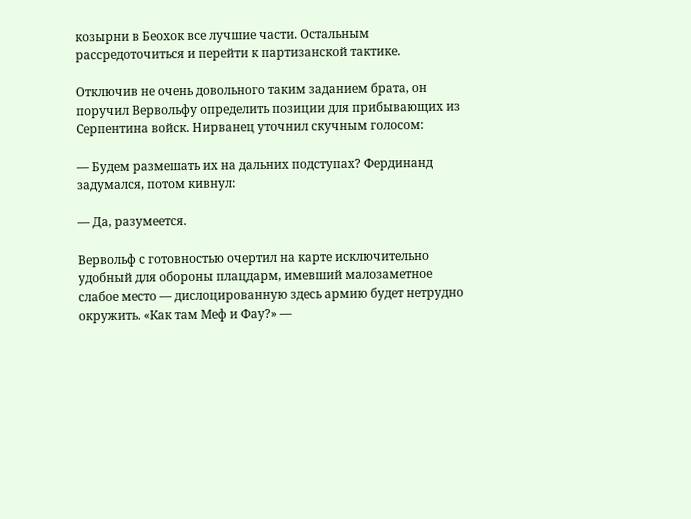козырни в Беохок все лучшие части. Остальным рассредоточиться и перейти к партизанской тактике.

Отключив не очень довольного таким заданием брата, он поручил Вервольфу определить позиции для прибывающих из Серпентина войск. Нирванец уточнил скучным голосом:

— Будем размешать их на дальних подступах? Фердинанд задумался, потом кивнул:

— Да, разумеется.

Вервольф с готовностью очертил на карте исключительно удобный для обороны плацдарм, имевший малозаметное слабое место — дислоцированную здесь армию будет нетрудно окружить. «Как там Меф и Фау?» —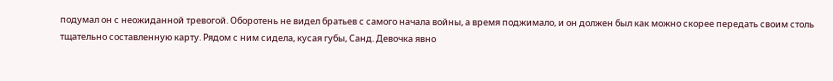подумал он с неожиданной тревогой. Оборотень не видел братьев с самого начала войны, а время поджимало, и он должен был как можно скорее передать своим столь тщательно составленную карту. Рядом с ним сидела, кусая губы, Санд. Девочка явно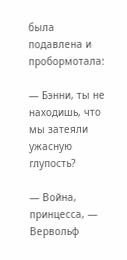была подавлена и пробормотала:

— Бэнни, ты не находишь, что мы затеяли ужасную глупость?

— Война, принцесса, — Вервольф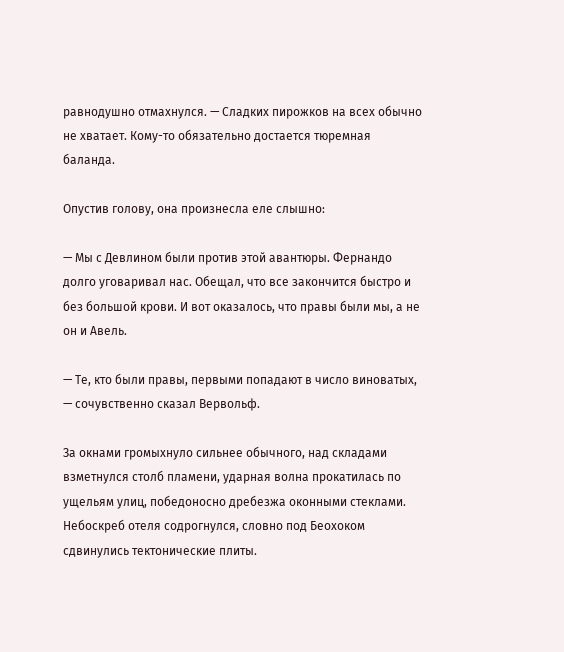равнодушно отмахнулся. — Сладких пирожков на всех обычно не хватает. Кому-то обязательно достается тюремная баланда.

Опустив голову, она произнесла еле слышно:

— Мы с Девлином были против этой авантюры. Фернандо долго уговаривал нас. Обещал, что все закончится быстро и без большой крови. И вот оказалось, что правы были мы, а не он и Авель.

— Те, кто были правы, первыми попадают в число виноватых, — сочувственно сказал Вервольф.

За окнами громыхнуло сильнее обычного, над складами взметнулся столб пламени, ударная волна прокатилась по ущельям улиц, победоносно дребезжа оконными стеклами. Небоскреб отеля содрогнулся, словно под Беохоком сдвинулись тектонические плиты.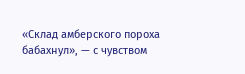«Склад амберского пороха бабахнул», — с чувством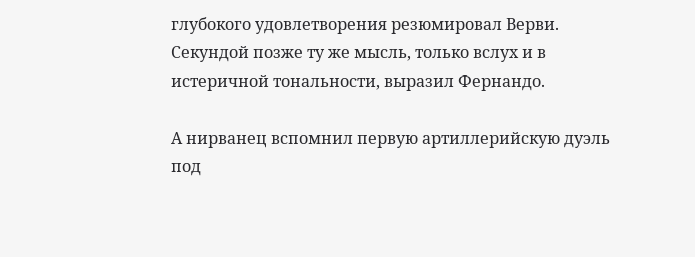глубокого удовлетворения резюмировал Верви. Секундой позже ту же мысль, только вслух и в истеричной тональности, выразил Фернандо.

А нирванец вспомнил первую артиллерийскую дуэль под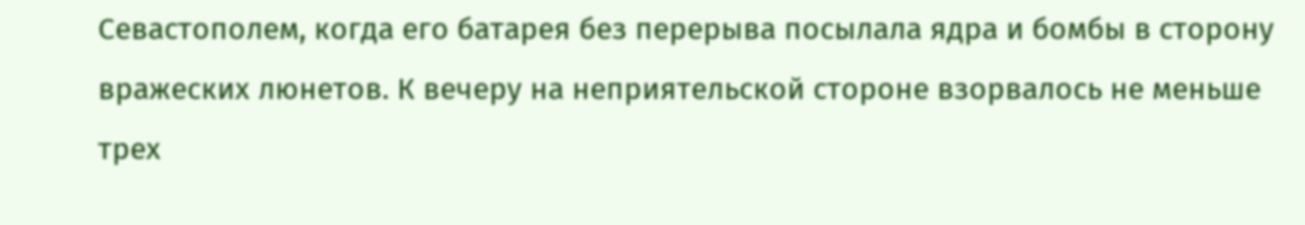Севастополем, когда его батарея без перерыва посылала ядра и бомбы в сторону вражеских люнетов. К вечеру на неприятельской стороне взорвалось не меньше трех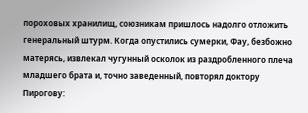пороховых хранилищ, союзникам пришлось надолго отложить генеральный штурм. Когда опустились сумерки, Фау, безбожно матерясь, извлекал чугунный осколок из раздробленного плеча младшего брата и, точно заведенный, повторял доктору Пирогову: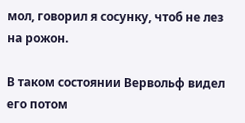мол, говорил я сосунку, чтоб не лез на рожон.

В таком состоянии Вервольф видел его потом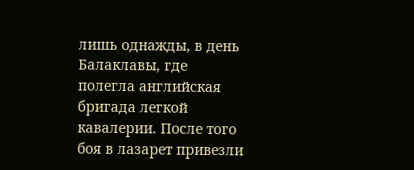лишь однажды, в день Балаклавы, где полегла английская бригада легкой кавалерии. После того боя в лазарет привезли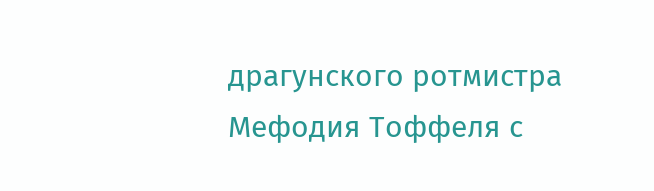драгунского ротмистра Мефодия Тоффеля с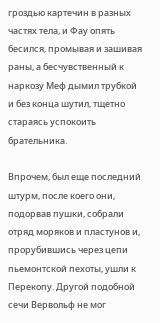гроздью картечин в разных частях тела, и Фау опять бесился, промывая и зашивая раны, а бесчувственный к наркозу Меф дымил трубкой и без конца шутил, тщетно стараясь успокоить брательника.

Впрочем, был еще последний штурм, после коего они, подорвав пушки, собрали отряд моряков и пластунов и, прорубившись через цепи пьемонтской пехоты, ушли к Перекопу. Другой подобной сечи Вервольф не мог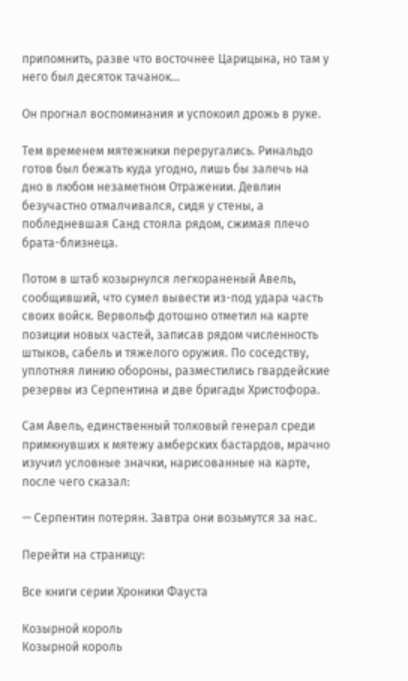припомнить, разве что восточнее Царицына, но там у него был десяток тачанок…

Он прогнал воспоминания и успокоил дрожь в руке.

Тем временем мятежники переругались. Ринальдо готов был бежать куда угодно, лишь бы залечь на дно в любом незаметном Отражении. Девлин безучастно отмалчивался, сидя у стены, а побледневшая Санд стояла рядом, сжимая плечо брата-близнеца.

Потом в штаб козырнулся легкораненый Авель, сообщивший, что сумел вывести из-под удара часть своих войск. Вервольф дотошно отметил на карте позиции новых частей, записав рядом численность штыков, сабель и тяжелого оружия. По соседству, уплотняя линию обороны, разместились гвардейские резервы из Серпентина и две бригады Христофора.

Сам Авель, единственный толковый генерал среди примкнувших к мятежу амберских бастардов, мрачно изучил условные значки, нарисованные на карте, после чего сказал:

— Серпентин потерян. Завтра они возьмутся за нас.

Перейти на страницу:

Все книги серии Хроники Фауста

Козырной король
Козырной король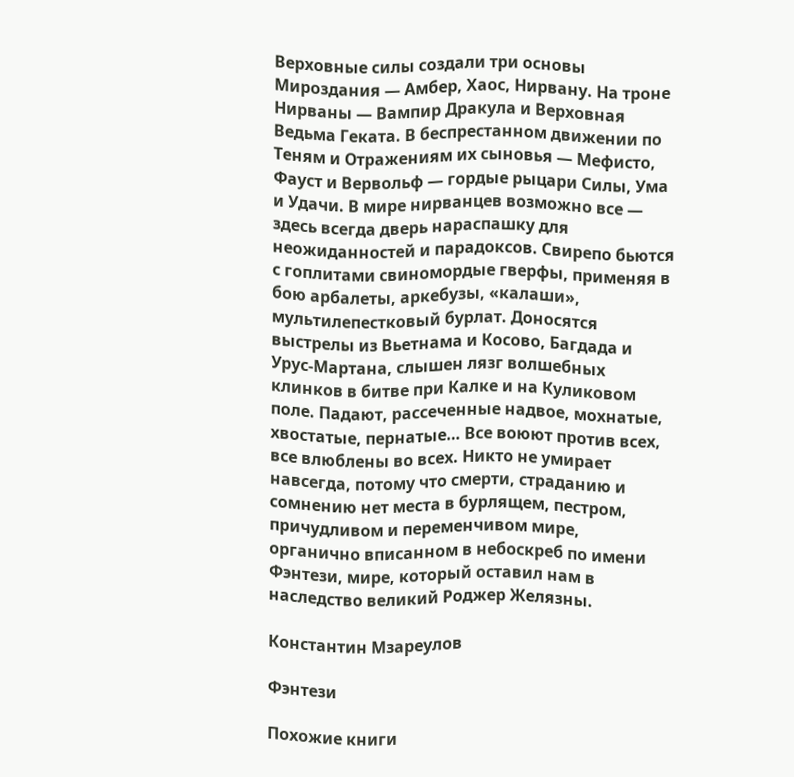Верховные силы создали три основы Мироздания — Амбер, Хаос, Нирвану. На троне Нирваны — Вампир Дракула и Верховная Ведьма Геката. В беспрестанном движении по Теням и Отражениям их сыновья — Мефисто, Фауст и Вервольф — гордые рыцари Силы, Ума и Удачи. В мире нирванцев возможно все — здесь всегда дверь нараспашку для неожиданностей и парадоксов. Свирепо бьются с гоплитами свиномордые гверфы, применяя в бою арбалеты, аркебузы, «калаши», мультилепестковый бурлат. Доносятся выстрелы из Вьетнама и Косово, Багдада и Урус-Мартана, слышен лязг волшебных клинков в битве при Калке и на Куликовом поле. Падают, рассеченные надвое, мохнатые, хвостатые, пернатые… Все воюют против всех, все влюблены во всех. Никто не умирает навсегда, потому что смерти, страданию и сомнению нет места в бурлящем, пестром, причудливом и переменчивом мире, органично вписанном в небоскреб по имени Фэнтези, мире, который оставил нам в наследство великий Роджер Желязны.

Константин Мзареулов

Фэнтези

Похожие книги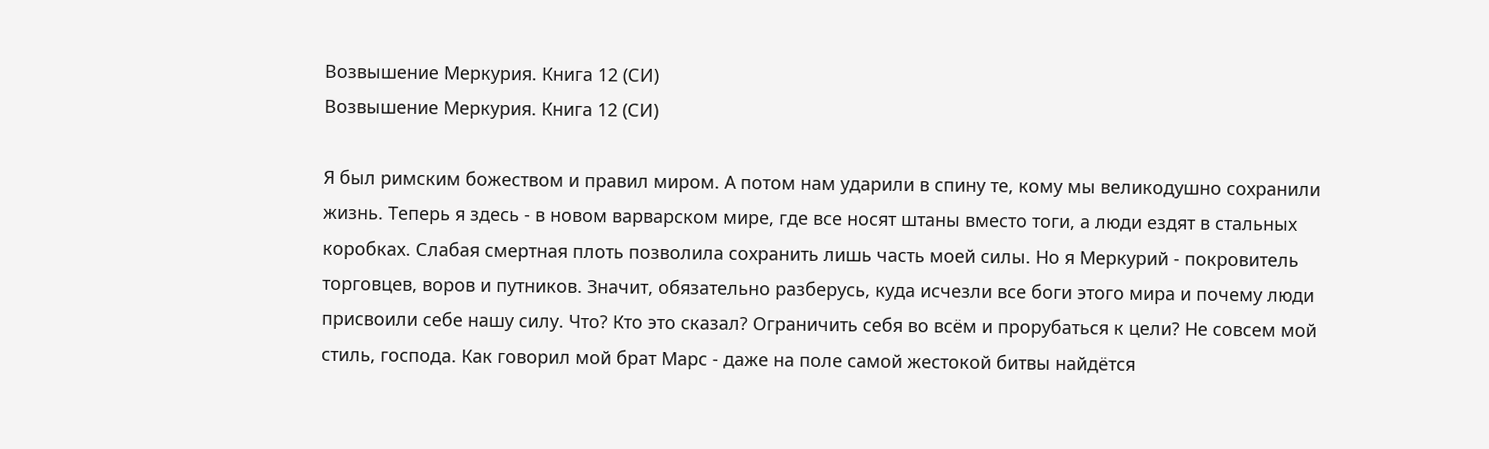Возвышение Меркурия. Книга 12 (СИ)
Возвышение Меркурия. Книга 12 (СИ)

Я был римским божеством и правил миром. А потом нам ударили в спину те, кому мы великодушно сохранили жизнь. Теперь я здесь - в новом варварском мире, где все носят штаны вместо тоги, а люди ездят в стальных коробках. Слабая смертная плоть позволила сохранить лишь часть моей силы. Но я Меркурий - покровитель торговцев, воров и путников. Значит, обязательно разберусь, куда исчезли все боги этого мира и почему люди присвоили себе нашу силу. Что? Кто это сказал? Ограничить себя во всём и прорубаться к цели? Не совсем мой стиль, господа. Как говорил мой брат Марс - даже на поле самой жестокой битвы найдётся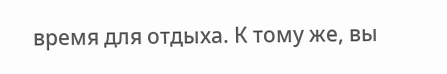время для отдыха. К тому же, вы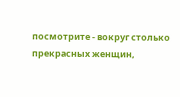посмотрите - вокруг столько прекрасных женщин,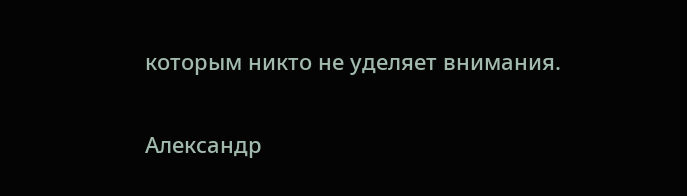которым никто не уделяет внимания.

Александр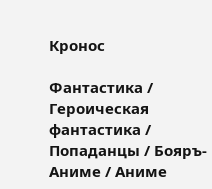Кронос

Фантастика / Героическая фантастика / Попаданцы / Бояръ-Аниме / Аниме